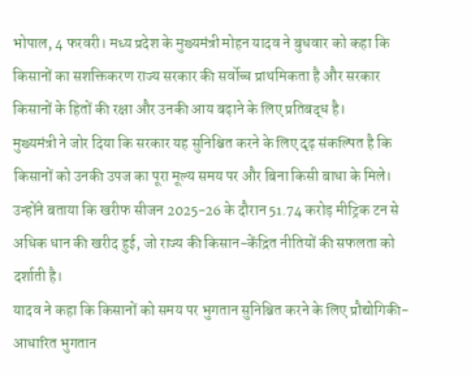भोपाल, 4 फरवरी। मध्य प्रदेश के मुख्यमंत्री मोहन यादव ने बुधवार को कहा कि किसानों का सशक्तिकरण राज्य सरकार की सर्वोच्च प्राथमिकता है और सरकार किसानों के हितों की रक्षा और उनकी आय बढ़ाने के लिए प्रतिबद्ध है।
मुख्यमंत्री ने जोर दिया कि सरकार यह सुनिश्चित करने के लिए दृढ़ संकल्पित है कि किसानों को उनकी उपज का पूरा मूल्य समय पर और बिना किसी बाधा के मिले।
उन्होंने बताया कि खरीफ सीजन 2025-26 के दौरान 51.74 करोड़ मीट्रिक टन से अधिक धान की खरीद हुई, जो राज्य की किसान-केंद्रित नीतियों की सफलता को दर्शाती है।
यादव ने कहा कि किसानों को समय पर भुगतान सुनिश्चित करने के लिए प्रौद्योगिकी-आधारित भुगतान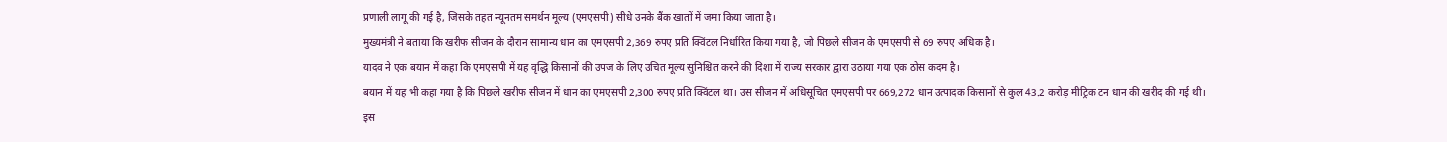प्रणाली लागू की गई है, जिसके तहत न्यूनतम समर्थन मूल्य (एमएसपी) सीधे उनके बैंक खातों में जमा किया जाता है।
मुख्यमंत्री ने बताया कि खरीफ सीजन के दौरान सामान्य धान का एमएसपी 2,369 रुपए प्रति क्विंटल निर्धारित किया गया है, जो पिछले सीजन के एमएसपी से 69 रुपए अधिक है।
यादव ने एक बयान में कहा कि एमएसपी में यह वृद्धि किसानों की उपज के लिए उचित मूल्य सुनिश्चित करने की दिशा में राज्य सरकार द्वारा उठाया गया एक ठोस कदम है।
बयान में यह भी कहा गया है कि पिछले खरीफ सीजन में धान का एमएसपी 2,300 रुपए प्रति क्विंटल था। उस सीजन में अधिसूचित एमएसपी पर 669,272 धान उत्पादक किसानों से कुल 43.2 करोड़ मीट्रिक टन धान की खरीद की गई थी।
इस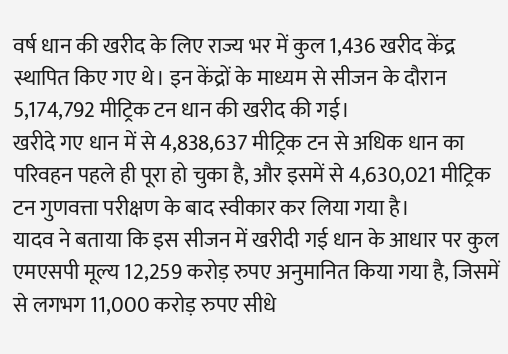वर्ष धान की खरीद के लिए राज्य भर में कुल 1,436 खरीद केंद्र स्थापित किए गए थे। इन केंद्रों के माध्यम से सीजन के दौरान 5,174,792 मीट्रिक टन धान की खरीद की गई।
खरीदे गए धान में से 4,838,637 मीट्रिक टन से अधिक धान का परिवहन पहले ही पूरा हो चुका है, और इसमें से 4,630,021 मीट्रिक टन गुणवत्ता परीक्षण के बाद स्वीकार कर लिया गया है।
यादव ने बताया कि इस सीजन में खरीदी गई धान के आधार पर कुल एमएसपी मूल्य 12,259 करोड़ रुपए अनुमानित किया गया है, जिसमें से लगभग 11,000 करोड़ रुपए सीधे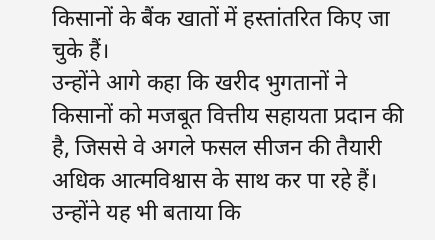किसानों के बैंक खातों में हस्तांतरित किए जा चुके हैं।
उन्होंने आगे कहा कि खरीद भुगतानों ने किसानों को मजबूत वित्तीय सहायता प्रदान की है, जिससे वे अगले फसल सीजन की तैयारी अधिक आत्मविश्वास के साथ कर पा रहे हैं।
उन्होंने यह भी बताया कि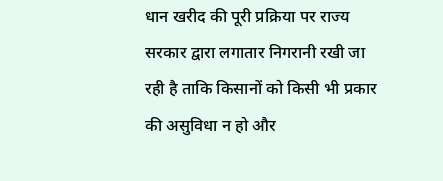धान खरीद की पूरी प्रक्रिया पर राज्य सरकार द्वारा लगातार निगरानी रखी जा रही है ताकि किसानों को किसी भी प्रकार की असुविधा न हो और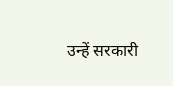उन्हें सरकारी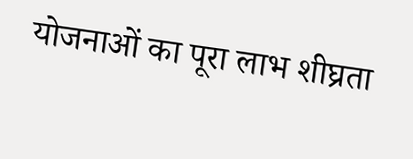योजनाओं का पूरा लाभ शीघ्रता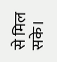से मिल सके।